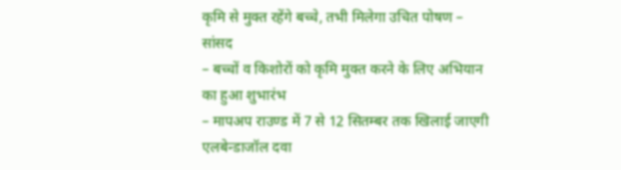कृमि से मुक्त रहेंगे बच्चे, तभी मिलेगा उचित पोषण – सांसद
– बच्चों व किशोरों को कृमि मुक्त करने के लिए अभियान का हुआ शुभारंभ
– मापअप राउण्ड में 7 से 12 सितम्बर तक खिलाई जाएगी एलबेन्डाजॉल दवा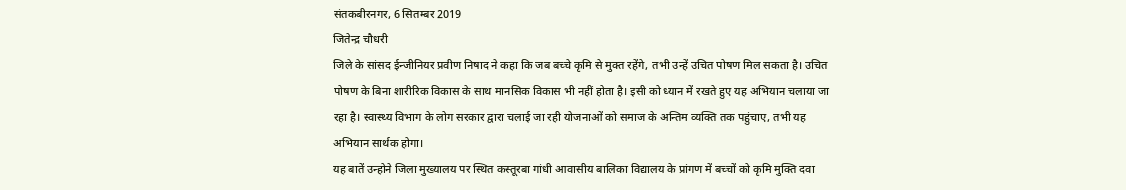संतकबीरनगर, 6 सितम्बर 2019
जितेन्द्र चौधरी
जिले के सांसद ईन्जीनियर प्रवीण निषाद ने कहा कि जब बच्चे कृमि से मुक्त रहेंगे, तभी उन्हें उचित पोषण मिल सकता है। उचित पोषण के बिना शारीरिक विकास के साथ मानसिक विकास भी नहीं होता है। इसी को ध्यान में रखते हुए यह अभियान चलाया जा रहा है। स्वास्थ्य विभाग के लोग सरकार द्वारा चलाई जा रही योजनाओं को समाज के अन्तिम व्यक्ति तक पहुंचाए, तभी यह अभियान सार्थक होगा।
यह बातें उन्होने जिला मुख्यालय पर स्थित कस्तूरबा गांधी आवासीय बालिका विद्यालय के प्रांगण में बच्चों को कृमि मुक्ति दवा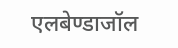एलबेण्डाजॉल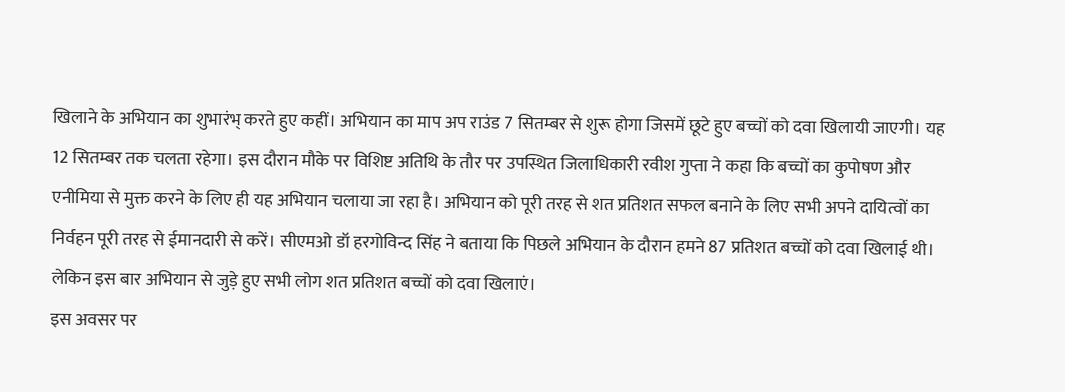खिलाने के अभियान का शुभारंभ् करते हुए कहीं। अभियान का माप अप राउंड 7 सितम्बर से शुरू होगा जिसमें छूटे हुए बच्चों को दवा खिलायी जाएगी। यह 12 सितम्बर तक चलता रहेगा। इस दौरान मौके पर विशिष्ट अतिथि के तौर पर उपस्थित जिलाधिकारी रवीश गुप्ता ने कहा कि बच्चों का कुपोषण और एनीमिया से मुक्त करने के लिए ही यह अभियान चलाया जा रहा है। अभियान को पूरी तरह से शत प्रतिशत सफल बनाने के लिए सभी अपने दायित्वों का निर्वहन पूरी तरह से ईमानदारी से करें। सीएमओ डॉ हरगोविन्द सिंह ने बताया कि पिछले अभियान के दौरान हमने 87 प्रतिशत बच्चों को दवा खिलाई थी। लेकिन इस बार अभियान से जुड़े हुए सभी लोग शत प्रतिशत बच्चों को दवा खिलाएं।
इस अवसर पर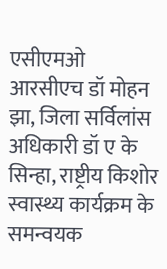एसीएमओ आरसीएच डॉ मोहन झा, जिला सर्विलांस अधिकारी डॉ ए के सिन्हा, राष्ट्रीय किशोर स्वास्थ्य कार्यक्रम के समन्वयक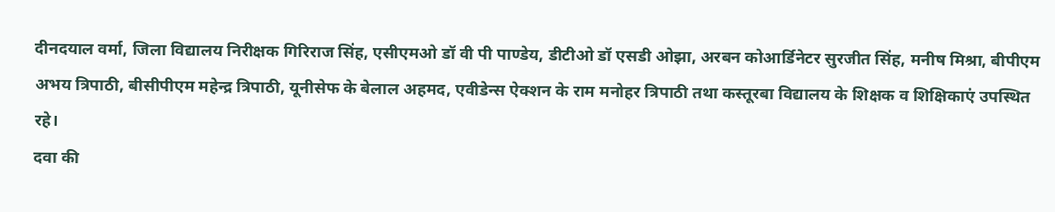दीनदयाल वर्मा, जिला विद्यालय निरीक्षक गिरिराज सिंह, एसीएमओ डॉ वी पी पाण्डेय, डीटीओ डॉ एसडी ओझा, अरबन कोआर्डिनेटर सुरजीत सिंह, मनीष मिश्रा, बीपीएम अभय त्रिपाठी, बीसीपीएम महेन्द्र त्रिपाठी, यूनीसेफ के बेलाल अहमद, एवीडेन्स ऐक्शन के राम मनोहर त्रिपाठी तथा कस्तूरबा विद्यालय के शिक्षक व शिक्षिकाएं उपस्थित रहे।
दवा की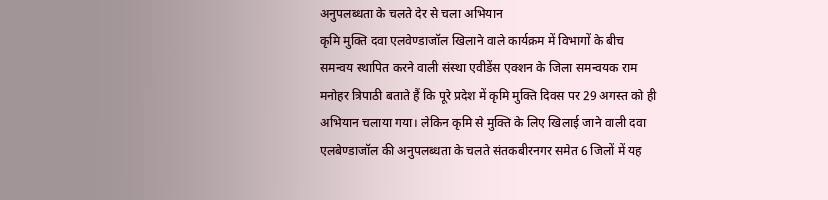अनुपलब्धता के चलते देर से चला अभियान
कृमि मुक्ति दवा एलवेण्डाजॉल खिलाने वाले कार्यक्रम में विभागों के बीच समन्वय स्थापित करने वाली संस्था एवीडेंस एक्शन के जिला समन्वयक राम मनोहर त्रिपाठी बताते हैं कि पूरे प्रदेश में कृमि मुक्ति दिवस पर 29 अगस्त को ही अभियान चलाया गया। लेकिन कृमि से मुक्ति के लिए खिलाई जाने वाली दवा एलबेण्डाजॉल की अनुपलब्धता के चलते संतकबीरनगर समेत 6 जिलों में यह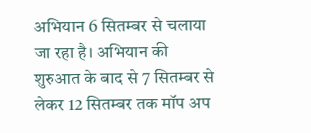अभियान 6 सितम्बर से चलाया जा रहा है। अभियान की शुरुआत के बाद से 7 सितम्बर से लेकर 12 सितम्बर तक मॉप अप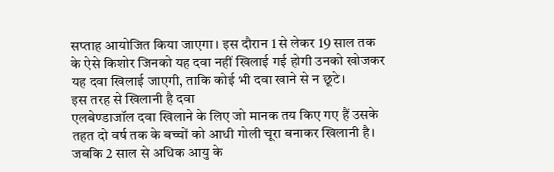सप्ताह आयोजित किया जाएगा। इस दौरान 1 से लेकर 19 साल तक के ऐसे किशोर जिनको यह दवा नहीं खिलाई गई होगी उनको खोजकर यह दवा खिलाई जाएगी, ताकि कोई भी दवा खाने से न छूटे।
इस तरह से खिलानी है दवा
एलबेण्डाजॉल दवा खिलाने के लिए जो मानक तय किए गए हैं उसके तहत दो वर्ष तक के बच्चों को आधी गोली चूरा बनाकर खिलानी है। जबकि 2 साल से अधिक आयु के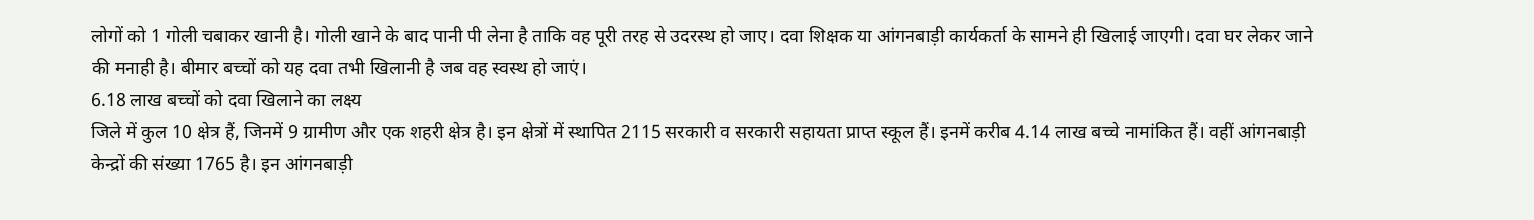लोगों को 1 गोली चबाकर खानी है। गोली खाने के बाद पानी पी लेना है ताकि वह पूरी तरह से उदरस्थ हो जाए। दवा शिक्षक या आंगनबाड़ी कार्यकर्ता के सामने ही खिलाई जाएगी। दवा घर लेकर जाने की मनाही है। बीमार बच्चों को यह दवा तभी खिलानी है जब वह स्वस्थ हो जाएं।
6.18 लाख बच्चों को दवा खिलाने का लक्ष्य
जिले में कुल 10 क्षेत्र हैं, जिनमें 9 ग्रामीण और एक शहरी क्षेत्र है। इन क्षेत्रों में स्थापित 2115 सरकारी व सरकारी सहायता प्राप्त स्कूल हैं। इनमें करीब 4.14 लाख बच्चे नामांकित हैं। वहीं आंगनबाड़ी केन्द्रों की संख्या 1765 है। इन आंगनबाड़ी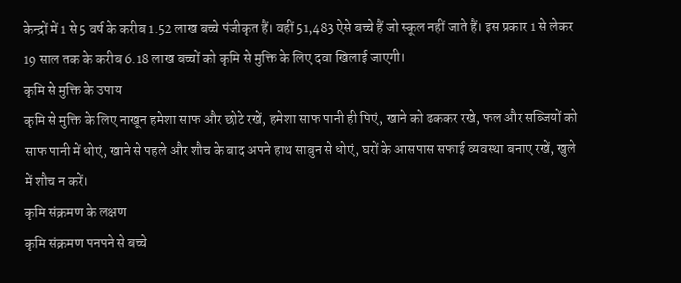केन्द्रों में 1 से 5 वर्ष के करीब 1.52 लाख बच्चे पंजीकृत हैं। वहीं 51,483 ऐसे बच्चे हैं जो स्कूल नहीं जाते हैं। इस प्रकार 1 से लेकर 19 साल तक के करीब 6.18 लाख बच्चों को कृमि से मुक्ति के लिए दवा खिलाई जाएगी।
कृमि से मुक्ति के उपाय
कृमि से मुक्ति के लिए नाखून हमेशा साफ और छोटे रखें, हमेशा साफ पानी ही पिएं, खाने को ढककर रखे, फल और सब्जियों को साफ पानी में धोएं, खाने से पहले और शौच के बाद अपने हाथ साबुन से धोएं, घरों के आसपास सफाई व्यवस्था बनाए रखें, खुले में शौच न करें।
कृमि संक्रमण के लक्षण
कृमि संक्रमण पनपने से बच्चे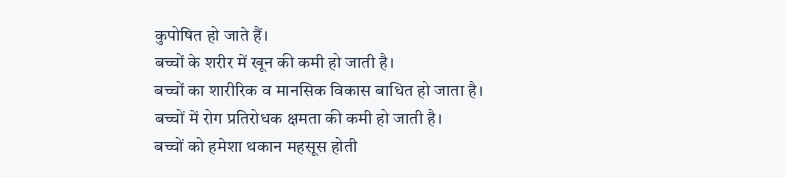कुपोषित हो जाते हैं।
बच्चों के शरीर में खून की कमी हो जाती है।
बच्चों का शारीरिक व मानसिक विकास बाधित हो जाता है।
बच्चों में रोग प्रतिरोधक क्षमता की कमी हो जाती है।
बच्चों को हमेशा थकान महसूस होती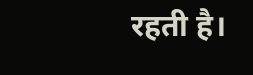रहती है।